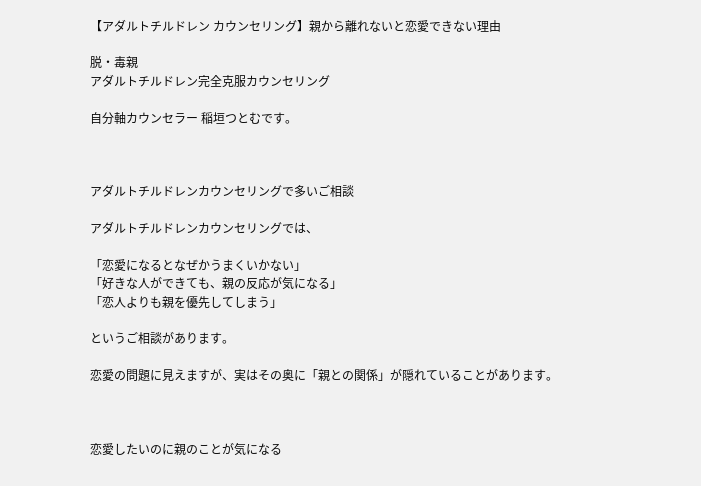【アダルトチルドレン カウンセリング】親から離れないと恋愛できない理由

脱・毒親
アダルトチルドレン完全克服カウンセリング

自分軸カウンセラー 稲垣つとむです。



アダルトチルドレンカウンセリングで多いご相談

アダルトチルドレンカウンセリングでは、

「恋愛になるとなぜかうまくいかない」
「好きな人ができても、親の反応が気になる」
「恋人よりも親を優先してしまう」

というご相談があります。

恋愛の問題に見えますが、実はその奥に「親との関係」が隠れていることがあります。



恋愛したいのに親のことが気になる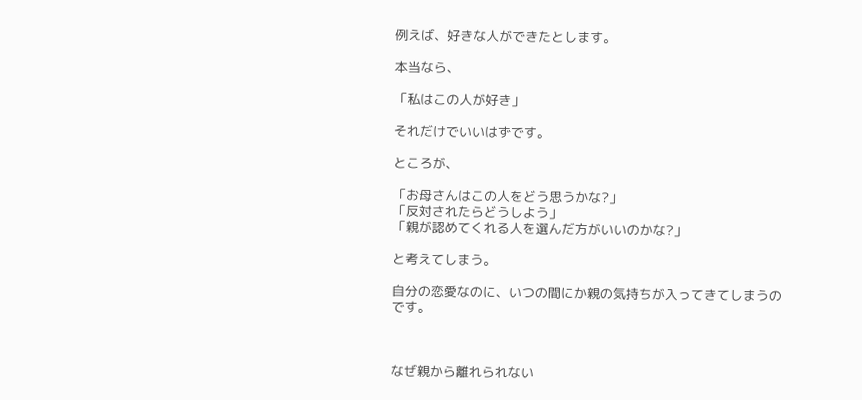例えば、好きな人ができたとします。

本当なら、

「私はこの人が好き」

それだけでいいはずです。

ところが、

「お母さんはこの人をどう思うかな?」
「反対されたらどうしよう」
「親が認めてくれる人を選んだ方がいいのかな?」

と考えてしまう。

自分の恋愛なのに、いつの間にか親の気持ちが入ってきてしまうのです。



なぜ親から離れられない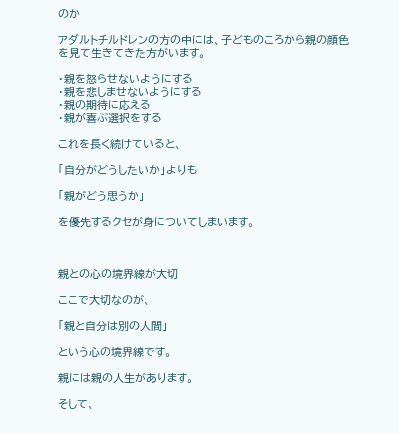のか

アダルトチルドレンの方の中には、子どものころから親の顔色を見て生きてきた方がいます。

・親を怒らせないようにする
・親を悲しませないようにする
・親の期待に応える
・親が喜ぶ選択をする

これを長く続けていると、

「自分がどうしたいか」よりも

「親がどう思うか」

を優先するクセが身についてしまいます。



親との心の境界線が大切

ここで大切なのが、

「親と自分は別の人間」

という心の境界線です。

親には親の人生があります。

そして、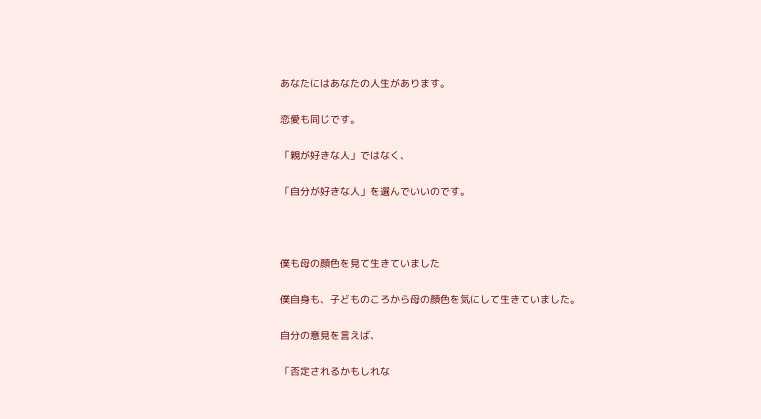あなたにはあなたの人生があります。

恋愛も同じです。

「親が好きな人」ではなく、

「自分が好きな人」を選んでいいのです。



僕も母の顔色を見て生きていました

僕自身も、子どものころから母の顔色を気にして生きていました。

自分の意見を言えば、

「否定されるかもしれな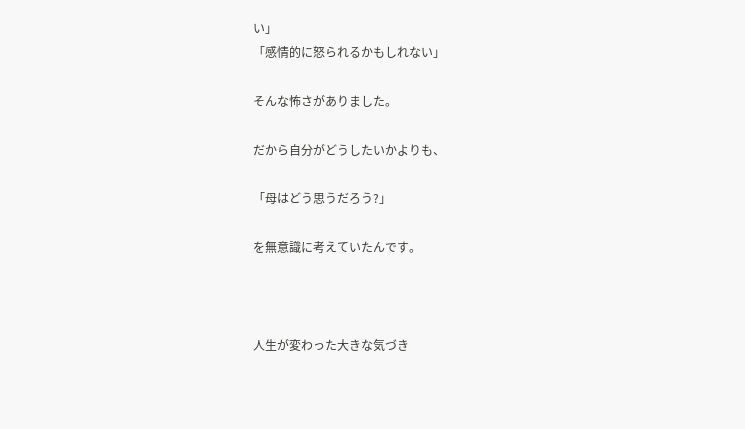い」
「感情的に怒られるかもしれない」

そんな怖さがありました。

だから自分がどうしたいかよりも、

「母はどう思うだろう?」

を無意識に考えていたんです。



人生が変わった大きな気づき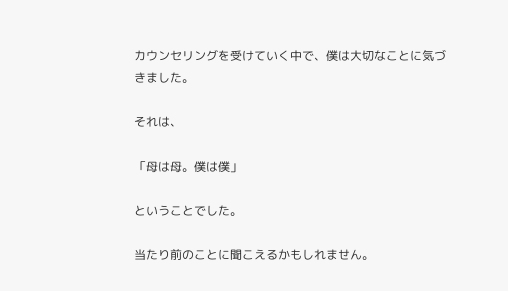カウンセリングを受けていく中で、僕は大切なことに気づきました。

それは、

「母は母。僕は僕」

ということでした。

当たり前のことに聞こえるかもしれません。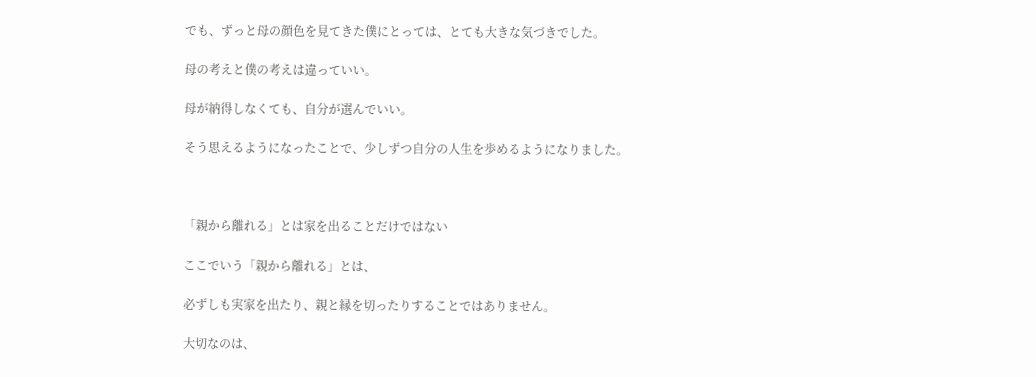でも、ずっと母の顔色を見てきた僕にとっては、とても大きな気づきでした。

母の考えと僕の考えは違っていい。

母が納得しなくても、自分が選んでいい。

そう思えるようになったことで、少しずつ自分の人生を歩めるようになりました。



「親から離れる」とは家を出ることだけではない

ここでいう「親から離れる」とは、

必ずしも実家を出たり、親と縁を切ったりすることではありません。

大切なのは、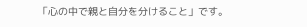「心の中で親と自分を分けること」です。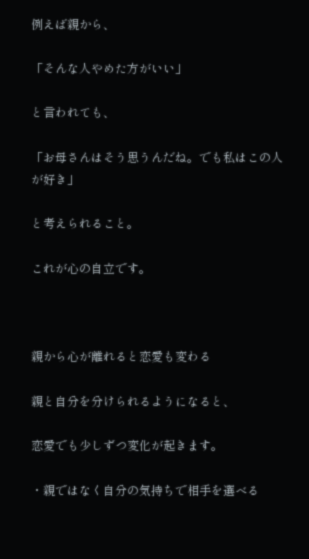例えば親から、

「そんな人やめた方がいい」

と言われても、

「お母さんはそう思うんだね。でも私はこの人が好き」

と考えられること。

これが心の自立です。



親から心が離れると恋愛も変わる

親と自分を分けられるようになると、

恋愛でも少しずつ変化が起きます。

・親ではなく自分の気持ちで相手を選べる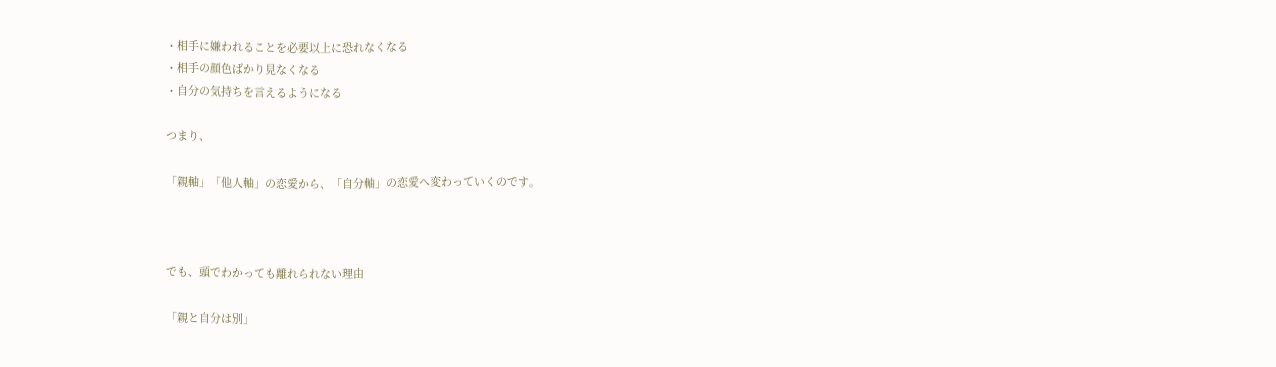・相手に嫌われることを必要以上に恐れなくなる
・相手の顔色ばかり見なくなる
・自分の気持ちを言えるようになる

つまり、

「親軸」「他人軸」の恋愛から、「自分軸」の恋愛へ変わっていくのです。



でも、頭でわかっても離れられない理由

「親と自分は別」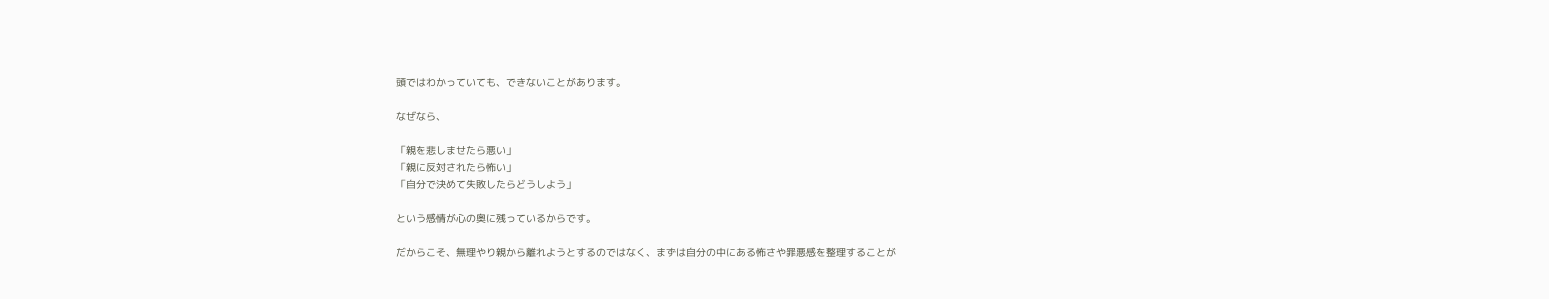頭ではわかっていても、できないことがあります。

なぜなら、

「親を悲しませたら悪い」
「親に反対されたら怖い」
「自分で決めて失敗したらどうしよう」

という感情が心の奥に残っているからです。

だからこそ、無理やり親から離れようとするのではなく、まずは自分の中にある怖さや罪悪感を整理することが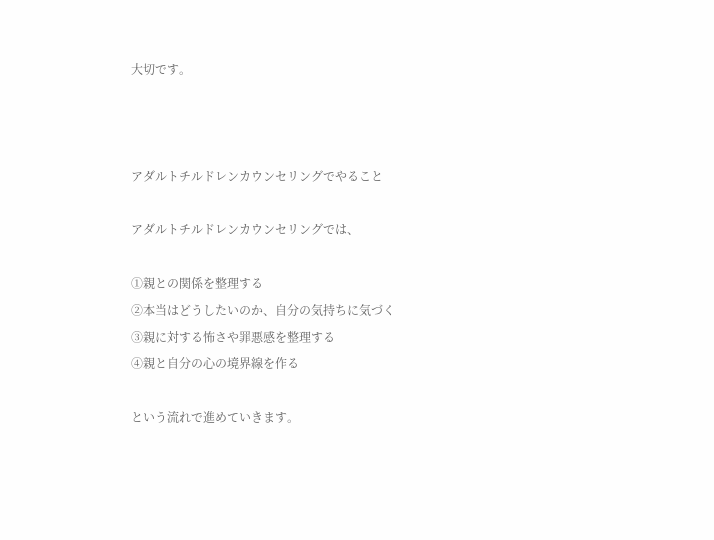大切です。



アダルトチルドレンカウンセリングでやること

アダルトチルドレンカウンセリングでは、

①親との関係を整理する
②本当はどうしたいのか、自分の気持ちに気づく
③親に対する怖さや罪悪感を整理する
④親と自分の心の境界線を作る

という流れで進めていきます。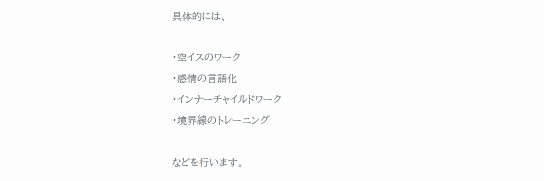具体的には、

・空イスのワーク
・感情の言語化
・インナーチャイルドワーク
・境界線のトレーニング

などを行います。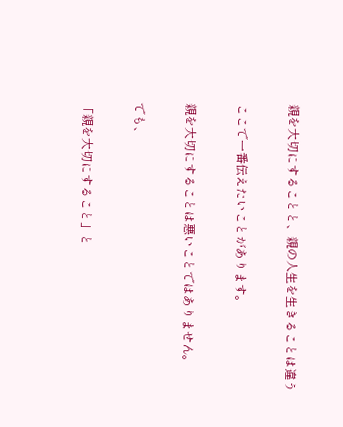親を大切にすることと、親の人生を生きることは違う

ここで一番伝えたいことがあります。

親を大切にすることは悪いことではありません。

でも、

「親を大切にすること」と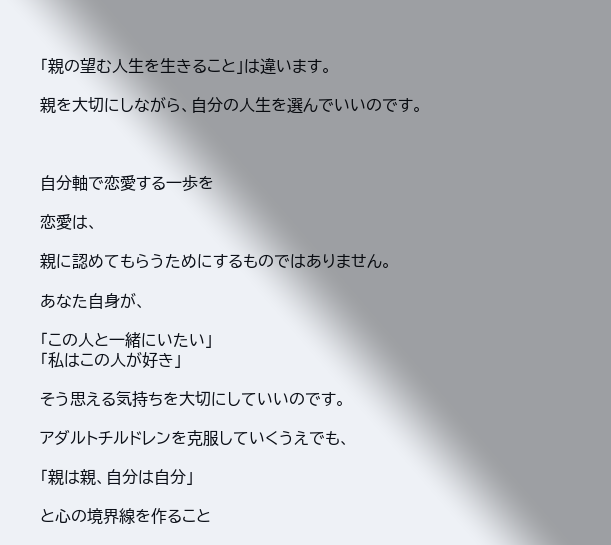「親の望む人生を生きること」は違います。

親を大切にしながら、自分の人生を選んでいいのです。



自分軸で恋愛する一歩を

恋愛は、

親に認めてもらうためにするものではありません。

あなた自身が、

「この人と一緒にいたい」
「私はこの人が好き」

そう思える気持ちを大切にしていいのです。

アダルトチルドレンを克服していくうえでも、

「親は親、自分は自分」

と心の境界線を作ること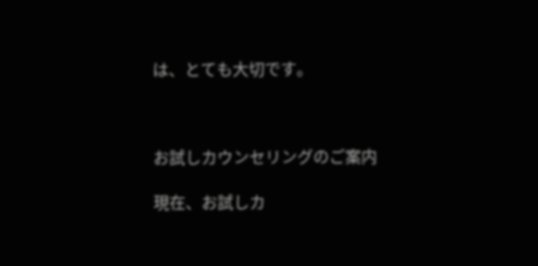は、とても大切です。



お試しカウンセリングのご案内

現在、お試しカ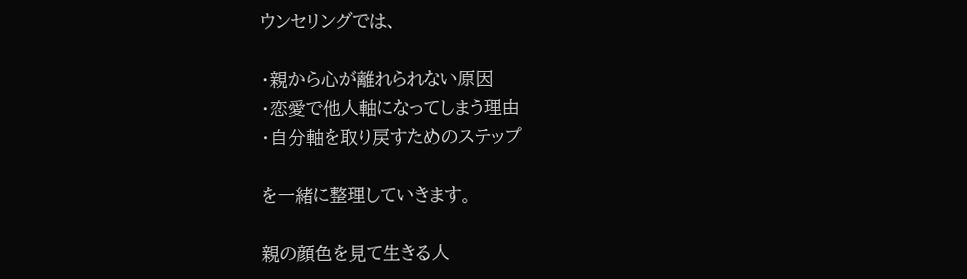ウンセリングでは、

・親から心が離れられない原因
・恋愛で他人軸になってしまう理由
・自分軸を取り戻すためのステップ

を一緒に整理していきます。

親の顔色を見て生きる人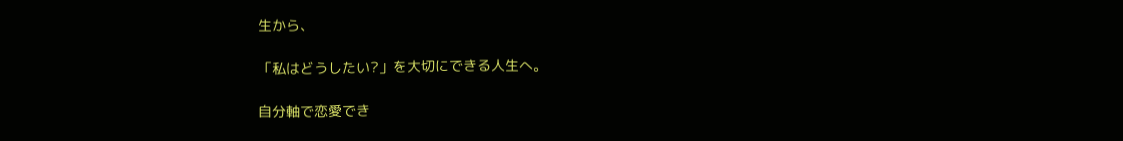生から、

「私はどうしたい?」を大切にできる人生へ。

自分軸で恋愛でき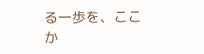る一歩を、ここか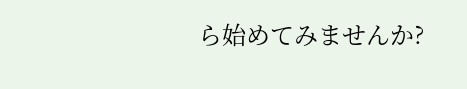ら始めてみませんか?